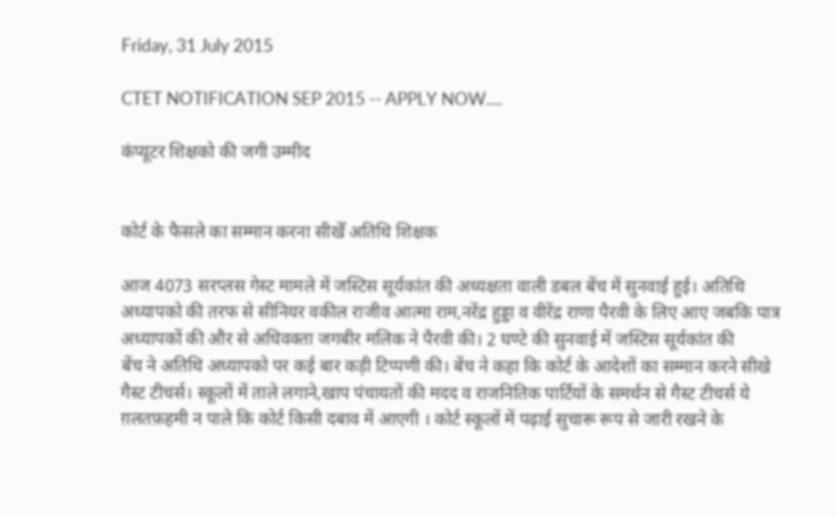Friday, 31 July 2015

CTET NOTIFICATION SEP 2015 -- APPLY NOW....

कंप्यूटर शिक्षको की जगी उम्मीद


कोर्ट के फैसले का सम्मान करना सीखेँ अतिथि शिक्षक

आज 4073 सरप्लस गेस्ट मामले में जस्टिस सूर्यकांत की अध्यक्षता वाली डबल बेंच में सुनवाई हुई। अतिथि अध्यापको की तरफ से सीनियर वकील राजीव आत्मा राम,नरेंद्र हुड्डा व वीरेंद्र राणा पैरवी के लिए आए जबकि पात्र अध्यापकों की और से अधिवक्ता जगबीर मलिक ने पैरवी की। 2 घण्टे की सुनवाई में जस्टिस सूर्यकांत की
बेंच ने अतिथि अध्यापको पर कई बार कड़ी टिप्पणी की। बेंच ने कहा कि कोर्ट के आदेशों का सम्मान करने सीखे गैस्ट टीचर्स। स्कूलों में ताले लगाने,खाप पंचायतों की मदद व राजनितिक पार्टियों के समर्थन से गैस्ट टीचर्स ये ग़लतफ़हमी न पाले कि कोर्ट किसी दबाव में आएगी । कोर्ट स्कूलों में पढ़ाई सुचारू रूप से जारी रखने के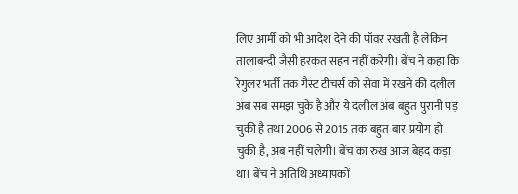लिए आर्मी को भी आदेश देने की पॉवर रखती है लेकिन तालाबन्दी जैसी हरकत सहन नहीं करेगी। बेंच ने कहा कि रेगुलर भर्ती तक गैस्ट टीचर्स को सेवा में रखने की दलील अब सब समझ चुके है और ये दलील अब बहुत पुरानी पड़ चुकी है तथा 2006 से 2015 तक बहुत बार प्रयोग हो चुकी है, अब नहीं चलेगी। बेंच का रुख आज बेहद कड़ा था। बेंच ने अतिथि अध्यापकों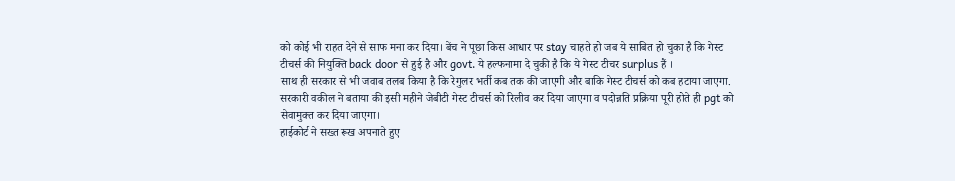को कोई भी राहत देने से साफ मना कर दिया। बेंच ने पूछा किस आधार पर stay चाहते हो जब ये साबित हो चुका है कि गेस्ट टीचर्स की नियुक्ति back door से हुई है और govt. ये हल्फनामा दे चुकी है कि ये गेस्ट टीचर surplus हैं ।
साथ ही सरकार से भी जवाब तलब किया है कि रेगुलर भर्ती कब तक की जाएगी और बाकि गेस्ट टीचर्स को कब हटाया जाएगा. सरकारी वकील ने बताया की इसी महीने जेबीटी गेस्ट टीचर्स को रिलीव कर दिया जाएगा व पदोन्नति प्रक्रिया पूरी होते ही pgt को सेवामुक्त कर दिया जाएगा।
हाईकोर्ट ने सख्त रूख अपनाते हुए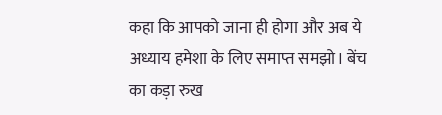कहा कि आपको जाना ही होगा और अब ये अध्याय हमेशा के लिए समाप्त समझो। बेंच का कड़ा रुख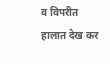व विपरीत हालात देख कर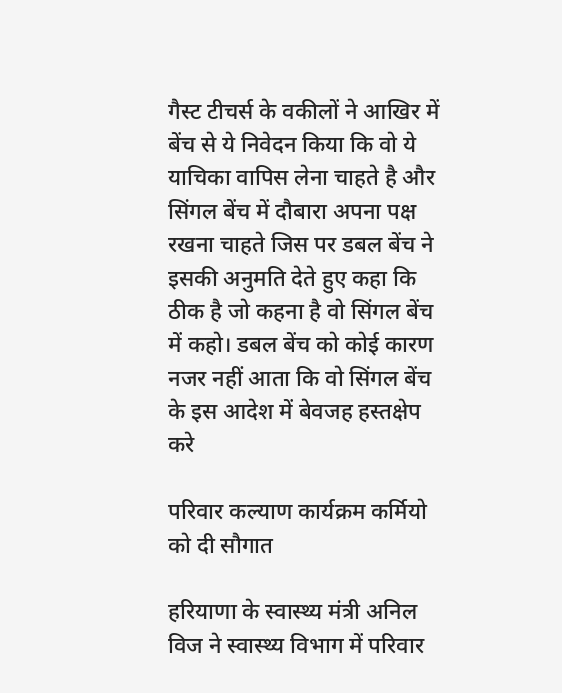गैस्ट टीचर्स के वकीलों ने आखिर में बेंच से ये निवेदन किया कि वो ये याचिका वापिस लेना चाहते है और सिंगल बेंच में दौबारा अपना पक्ष रखना चाहते जिस पर डबल बेंच ने इसकी अनुमति देते हुए कहा कि ठीक है जो कहना है वो सिंगल बेंच में कहो। डबल बेंच को कोई कारण नजर नहीं आता कि वो सिंगल बेंच के इस आदेश में बेवजह हस्तक्षेप करे

परिवार कल्याण कार्यक्रम कर्मियो को दी सौगात

हरियाणा के स्वास्थ्य मंत्री अनिल विज ने स्वास्थ्य विभाग में परिवार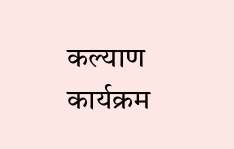कल्याण कार्यक्रम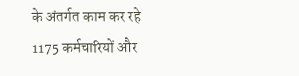के अंतर्गत काम कर रहे 1175 कर्मचारियों और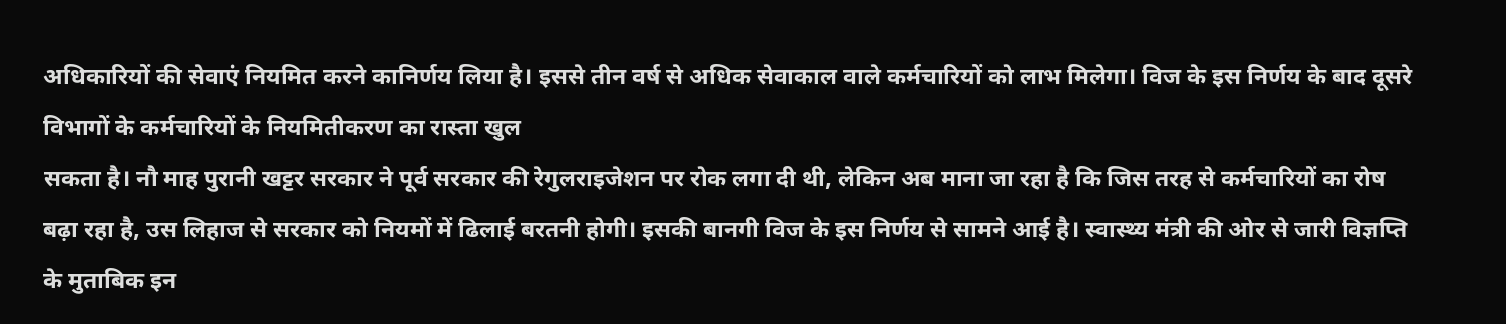अधिकारियों की सेवाएं नियमित करने कानिर्णय लिया है। इससे तीन वर्ष से अधिक सेवाकाल वाले कर्मचारियों को लाभ मिलेगा। विज के इस निर्णय के बाद दूसरे विभागों के कर्मचारियों के नियमितीकरण का रास्ता खुल
सकता है। नौ माह पुरानी खट्टर सरकार ने पूर्व सरकार की रेगुलराइजेशन पर रोक लगा दी थी, लेकिन अब माना जा रहा है कि जिस तरह से कर्मचारियों का रोष बढ़ा रहा है, उस लिहाज से सरकार को नियमों में ढिलाई बरतनी होगी। इसकी बानगी विज के इस निर्णय से सामने आई है। स्वास्थ्य मंत्री की ओर से जारी विज्ञप्ति के मुताबिक इन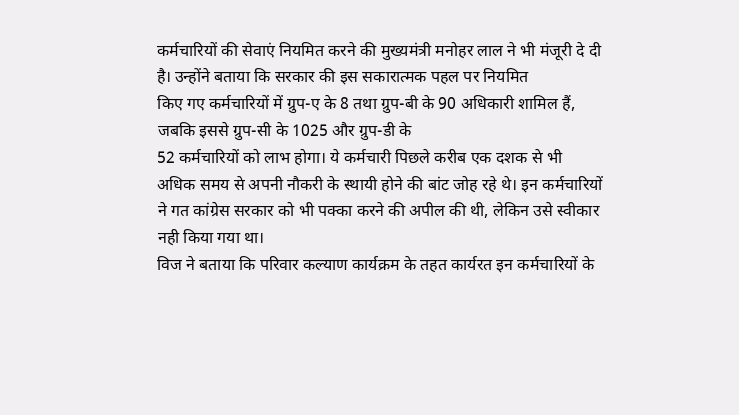कर्मचारियों की सेवाएं नियमित करने की मुख्यमंत्री मनोहर लाल ने भी मंजूरी दे दी है। उन्होंने बताया कि सरकार की इस सकारात्मक पहल पर नियमित
किए गए कर्मचारियों में ग्रुप-ए के 8 तथा ग्रुप-बी के 90 अधिकारी शामिल हैं, जबकि इससे ग्रुप-सी के 1025 और ग्रुप-डी के
52 कर्मचारियों को लाभ होगा। ये कर्मचारी पिछले करीब एक दशक से भी अधिक समय से अपनी नौकरी के स्थायी होने की बांट जोह रहे थे। इन कर्मचारियों ने गत कांग्रेस सरकार को भी पक्का करने की अपील की थी, लेकिन उसे स्वीकार नही किया गया था।
विज ने बताया कि परिवार कल्याण कार्यक्रम के तहत कार्यरत इन कर्मचारियों के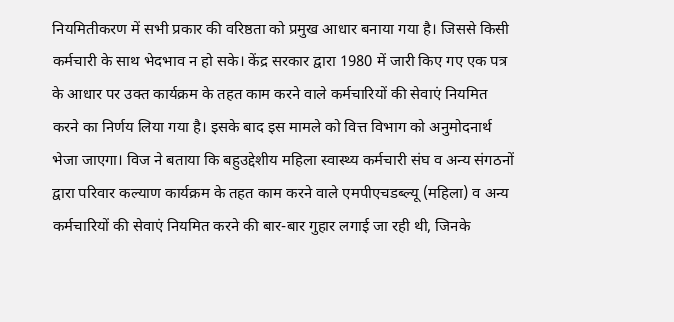नियमितीकरण में सभी प्रकार की वरिष्ठता को प्रमुख आधार बनाया गया है। जिससे किसी कर्मचारी के साथ भेदभाव न हो सके। केंद्र सरकार द्वारा 1980 में जारी किए गए एक पत्र के आधार पर उक्त कार्यक्रम के तहत काम करने वाले कर्मचारियों की सेवाएं नियमित करने का निर्णय लिया गया है। इसके बाद इस मामले को वित्त विभाग को अनुमोदनार्थ भेजा जाएगा। विज ने बताया कि बहुउद्देशीय महिला स्वास्थ्य कर्मचारी संघ व अन्य संगठनों द्वारा परिवार कल्याण कार्यक्रम के तहत काम करने वाले एमपीएचडब्ल्यू (महिला) व अन्य कर्मचारियों की सेवाएं नियमित करने की बार-बार गुहार लगाई जा रही थी, जिनके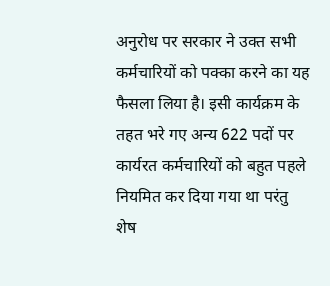अनुरोध पर सरकार ने उक्त सभी कर्मचारियों को पक्का करने का यह फैसला लिया है। इसी कार्यक्रम के तहत भरे गए अन्य 622 पदों पर कार्यरत कर्मचारियों को बहुत पहले नियमित कर दिया गया था परंतु शेष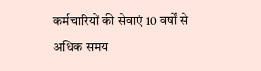कर्मचारियों की सेवाएं 10 वर्षों से अधिक समय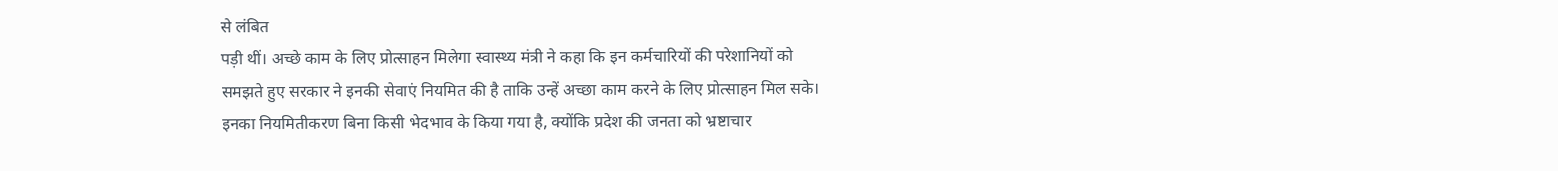से लंबित
पड़ी थीं। अच्छे काम के लिए प्रोत्साहन मिलेगा स्वास्थ्य मंत्री ने कहा कि इन कर्मचारियों की परेशानियों को
समझते हुए सरकार ने इनकी सेवाएं नियमित की है ताकि उन्हें अच्छा काम करने के लिए प्रोत्साहन मिल सके।
इनका नियमितीकरण बिना किसी भेदभाव के किया गया है, क्योंकि प्रदेश की जनता को भ्रष्टाचार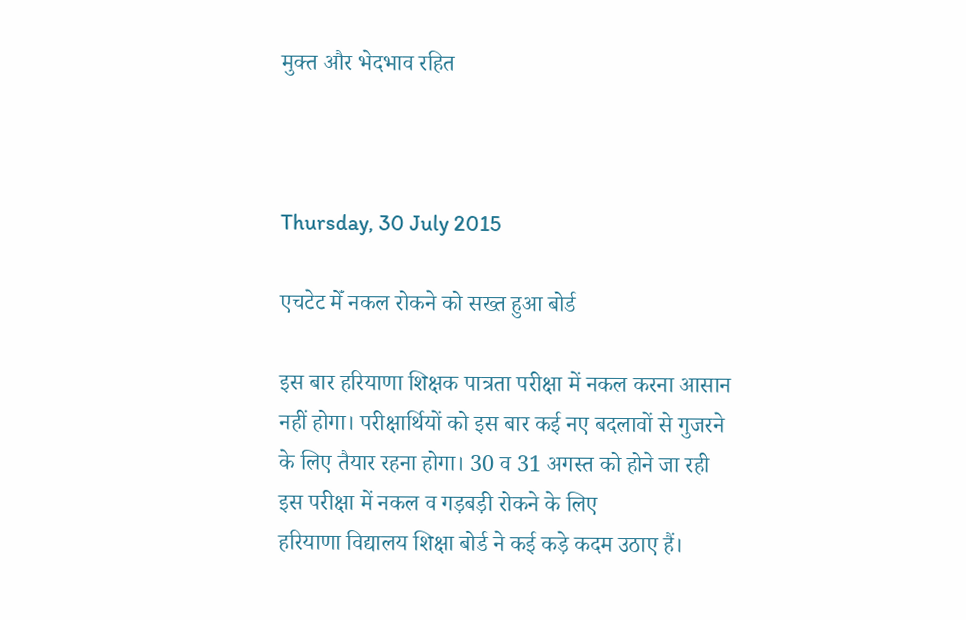मुक्त और भेदभाव रहित



Thursday, 30 July 2015

एचटेट मेँ नकल रोकने को सख्त हुआ बोर्ड

इस बार हरियाणा शिक्षक पात्रता परीक्षा में नकल करना आसान नहीं होगा। परीक्षार्थियों को इस बार कई नए बदलावों से गुजरने के लिए तैयार रहना होगा। 30 व 31 अगस्त को होने जा रही इस परीक्षा में नकल व गड़बड़ी रोकने के लिए
हरियाणा विद्यालय शिक्षा बोर्ड ने कई कड़े कदम उठाए हैं।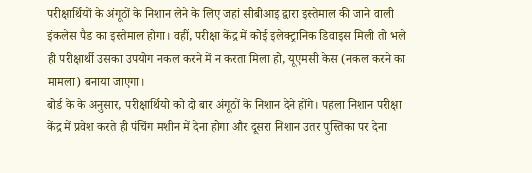परीक्षार्थियों के अंगूठों के निशान लेने के लिए जहां सीबीआइ द्वारा इस्तेमाल की जाने वाली इंकलेस पैड का इस्तेमाल होगा। वहीं, परीक्षा केंद्र में कोई इलेक्ट्रानिक डिवाइस मिली तो भले ही परीक्षार्थी उसका उपयोग नकल करने में न करता मिला हो, यूएमसी केस (नकल करने का मामला) बनाया जाएगा।
बोर्ड के के अनुसार, परीक्षार्थियो को दो बार अंगूठों के निशान देने होंगे। पहला निशान परीक्षा केंद्र में प्रवेश करते ही पंचिंग मशीन में देना होगा और दूसरा निशान उतर पुस्तिका पर देना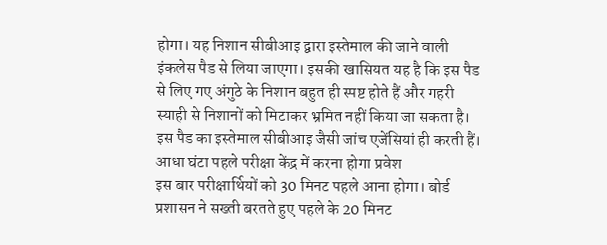होगा। यह निशान सीबीआइ द्वारा इस्तेमाल की जाने वाली इंकलेस पैड से लिया जाएगा। इसकी खासियत यह है कि इस पैड से लिए गए अंगुठे के निशान बहुत ही स्पष्ट होते हैं और गहरी स्याही से निशानों को मिटाकर भ्रमित नहीं किया जा सकता है। इस पैड का इस्तेमाल सीबीआइ जैसी जांच एजेंसियां ही करती हैं।
आधा घंटा पहले परीक्षा केंद्र में करना होगा प्रवेश
इस बार परीक्षार्थियों को 30 मिनट पहले आना होगा। बोर्ड प्रशासन ने सख्ती बरतते हुए पहले के 20 मिनट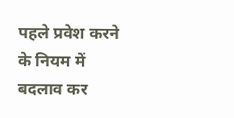पहले प्रवेश करने के नियम में बदलाव कर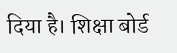दिया है। शिक्षा बोर्ड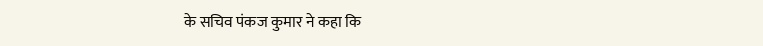के सचिव पंकज कुमार ने कहा कि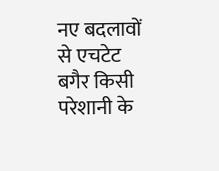नए बदलावों से एचटेट बगैर किसी परेशानी के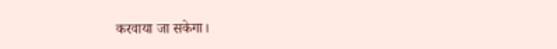करवाया जा सकेगा।